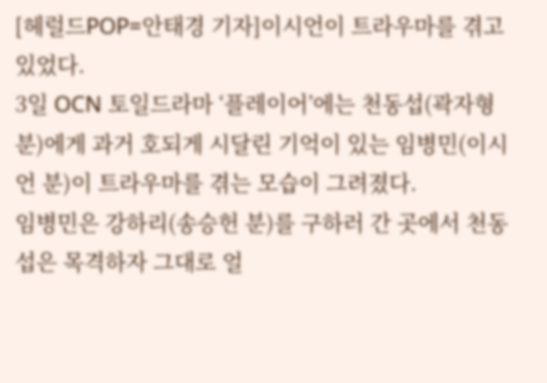[헤럴드POP=안태경 기자]이시언이 트라우마를 겪고 있었다.
3일 OCN 토일드라마 ‘플레이어’에는 천동섭(곽자형 분)에게 과거 호되게 시달린 기억이 있는 임병민(이시언 분)이 트라우마를 겪는 모습이 그려졌다.
임병민은 강하리(송승헌 분)를 구하러 간 곳에서 천동섭은 목격하자 그대로 얼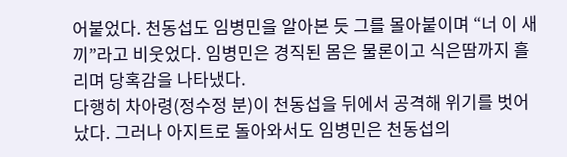어붙었다. 천동섭도 임병민을 알아본 듯 그를 몰아붙이며 “너 이 새끼”라고 비웃었다. 임병민은 경직된 몸은 물론이고 식은땀까지 흘리며 당혹감을 나타냈다.
다행히 차아령(정수정 분)이 천동섭을 뒤에서 공격해 위기를 벗어났다. 그러나 아지트로 돌아와서도 임병민은 천동섭의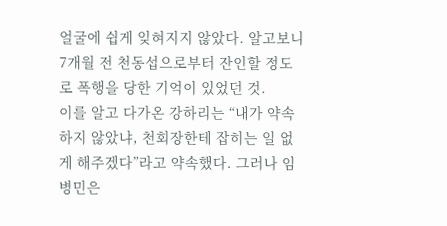얼굴에 쉽게 잊혀지지 않았다. 알고보니 7개월 전 천동섭으로부터 잔인할 정도로 폭행을 당한 기억이 있었던 것.
이를 알고 다가온 강하리는 “내가 약속하지 않았냐, 천회장한테 잡히는 일 없게 해주겠다”라고 약속했다. 그러나 임병민은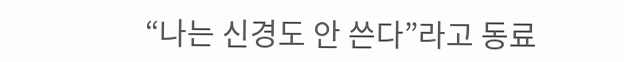“나는 신경도 안 쓴다”라고 동료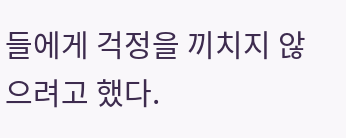들에게 걱정을 끼치지 않으려고 했다.